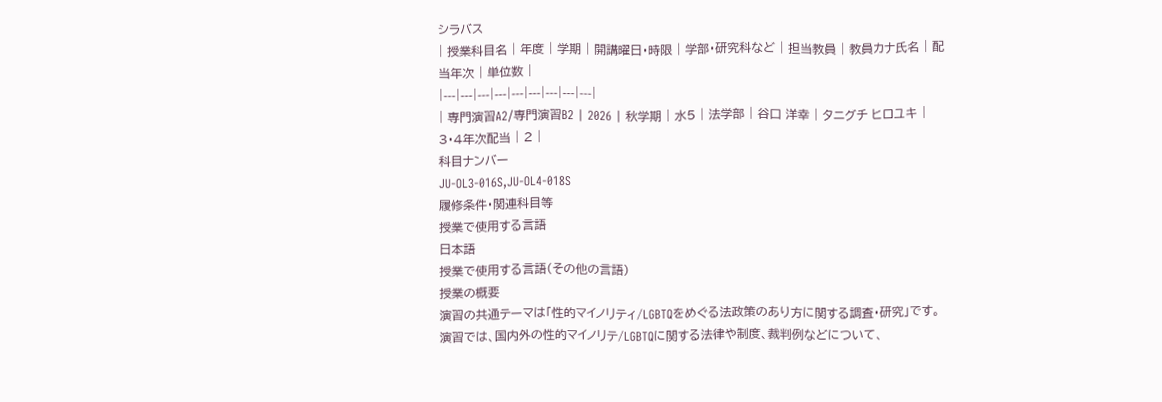シラバス
| 授業科目名 | 年度 | 学期 | 開講曜日・時限 | 学部・研究科など | 担当教員 | 教員カナ氏名 | 配当年次 | 単位数 |
|---|---|---|---|---|---|---|---|---|
| 専門演習A2/専門演習B2 | 2026 | 秋学期 | 水5 | 法学部 | 谷口 洋幸 | タニグチ ヒロユキ | 3・4年次配当 | 2 |
科目ナンバー
JU-OL3-016S,JU-OL4-018S
履修条件・関連科目等
授業で使用する言語
日本語
授業で使用する言語(その他の言語)
授業の概要
演習の共通テーマは「性的マイノリティ/LGBTQをめぐる法政策のあり方に関する調査・研究」です。
演習では、国内外の性的マイノリテ/LGBTQに関する法律や制度、裁判例などについて、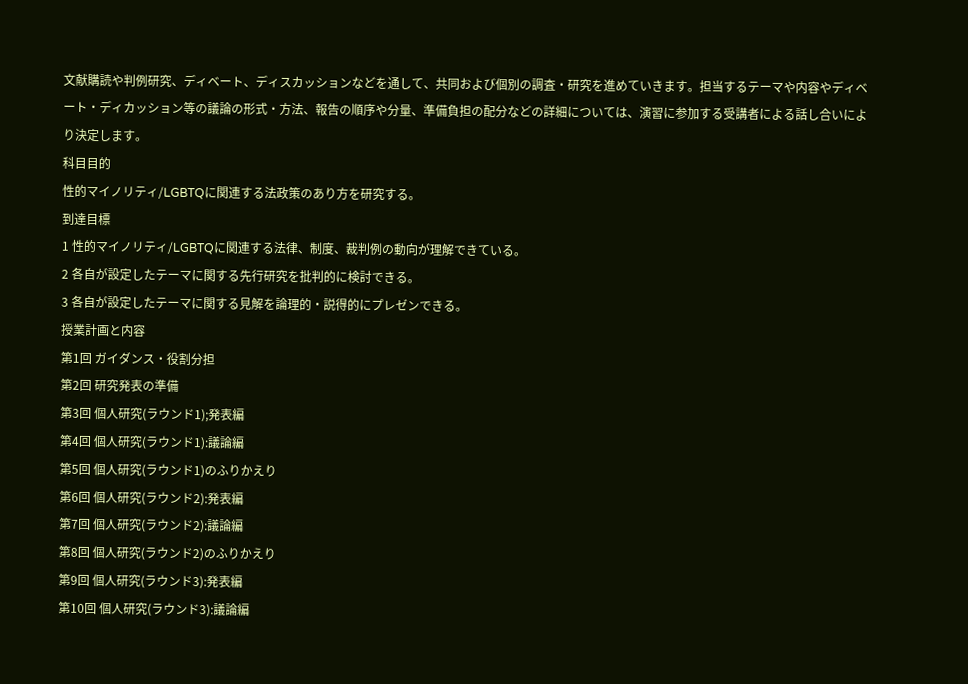文献購読や判例研究、ディベート、ディスカッションなどを通して、共同および個別の調査・研究を進めていきます。担当するテーマや内容やディベート・ディカッション等の議論の形式・方法、報告の順序や分量、準備負担の配分などの詳細については、演習に参加する受講者による話し合いにより決定します。
科目目的
性的マイノリティ/LGBTQに関連する法政策のあり方を研究する。
到達目標
1 性的マイノリティ/LGBTQに関連する法律、制度、裁判例の動向が理解できている。
2 各自が設定したテーマに関する先行研究を批判的に検討できる。
3 各自が設定したテーマに関する見解を論理的・説得的にプレゼンできる。
授業計画と内容
第1回 ガイダンス・役割分担
第2回 研究発表の準備
第3回 個人研究(ラウンド1);発表編
第4回 個人研究(ラウンド1):議論編
第5回 個人研究(ラウンド1)のふりかえり
第6回 個人研究(ラウンド2):発表編
第7回 個人研究(ラウンド2):議論編
第8回 個人研究(ラウンド2)のふりかえり
第9回 個人研究(ラウンド3):発表編
第10回 個人研究(ラウンド3):議論編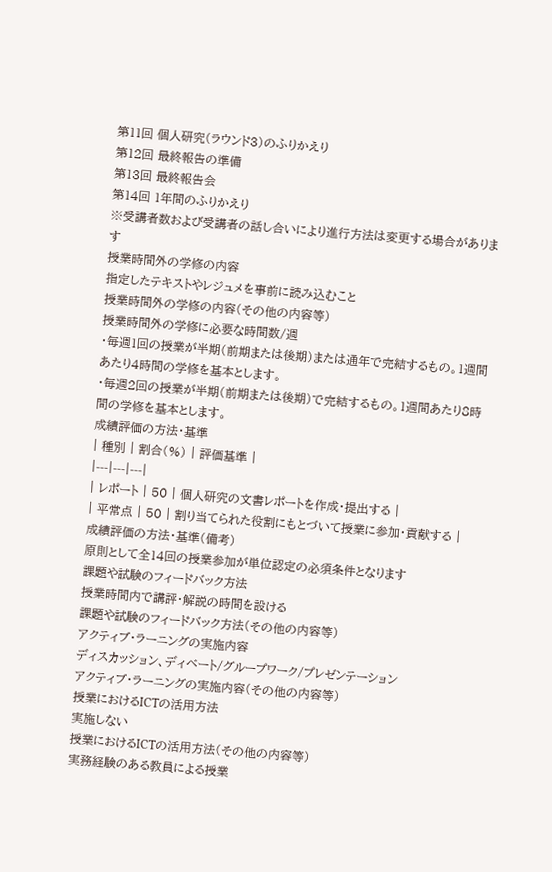第11回 個人研究(ラウンド3)のふりかえり
第12回 最終報告の準備
第13回 最終報告会
第14回 1年間のふりかえり
※受講者数および受講者の話し合いにより進行方法は変更する場合があります
授業時間外の学修の内容
指定したテキストやレジュメを事前に読み込むこと
授業時間外の学修の内容(その他の内容等)
授業時間外の学修に必要な時間数/週
・毎週1回の授業が半期(前期または後期)または通年で完結するもの。1週間あたり4時間の学修を基本とします。
・毎週2回の授業が半期(前期または後期)で完結するもの。1週間あたり8時間の学修を基本とします。
成績評価の方法・基準
| 種別 | 割合(%) | 評価基準 |
|---|---|---|
| レポート | 50 | 個人研究の文書レポートを作成・提出する |
| 平常点 | 50 | 割り当てられた役割にもとづいて授業に参加・貢献する |
成績評価の方法・基準(備考)
原則として全14回の授業参加が単位認定の必須条件となります
課題や試験のフィードバック方法
授業時間内で講評・解説の時間を設ける
課題や試験のフィードバック方法(その他の内容等)
アクティブ・ラーニングの実施内容
ディスカッション、ディベート/グループワーク/プレゼンテーション
アクティブ・ラーニングの実施内容(その他の内容等)
授業におけるICTの活用方法
実施しない
授業におけるICTの活用方法(その他の内容等)
実務経験のある教員による授業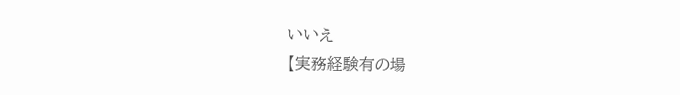いいえ
【実務経験有の場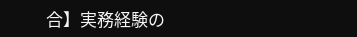合】実務経験の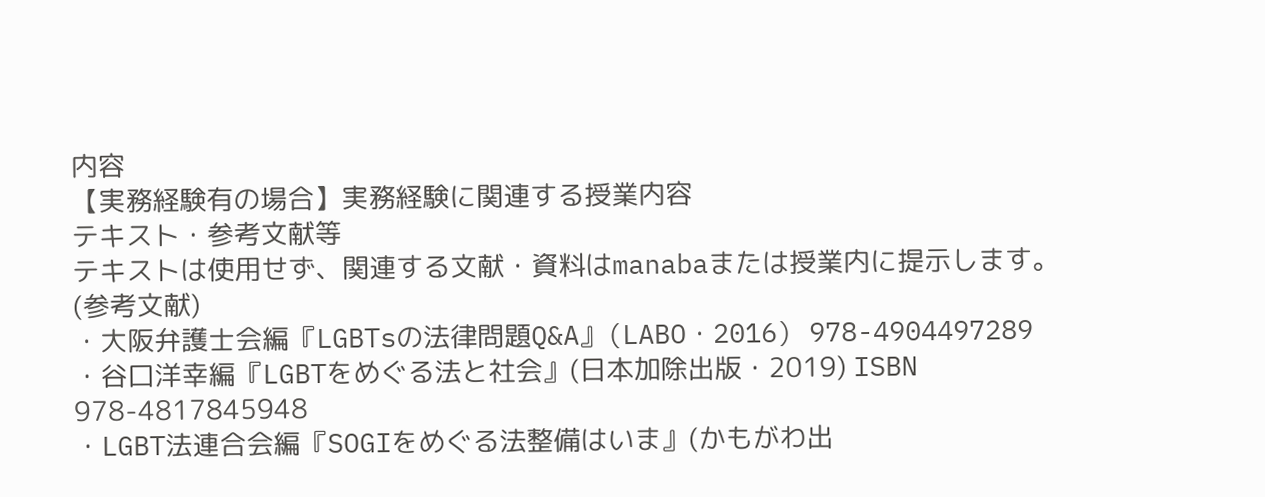内容
【実務経験有の場合】実務経験に関連する授業内容
テキスト・参考文献等
テキストは使用せず、関連する文献・資料はmanabaまたは授業内に提示します。
(参考文献)
・大阪弁護士会編『LGBTsの法律問題Q&A』(LABO・2016) 978-4904497289
・谷口洋幸編『LGBTをめぐる法と社会』(日本加除出版・2019) ISBN 978-4817845948
・LGBT法連合会編『SOGIをめぐる法整備はいま』(かもがわ出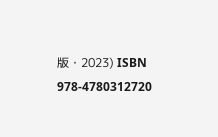版・2023) ISBN 978-4780312720